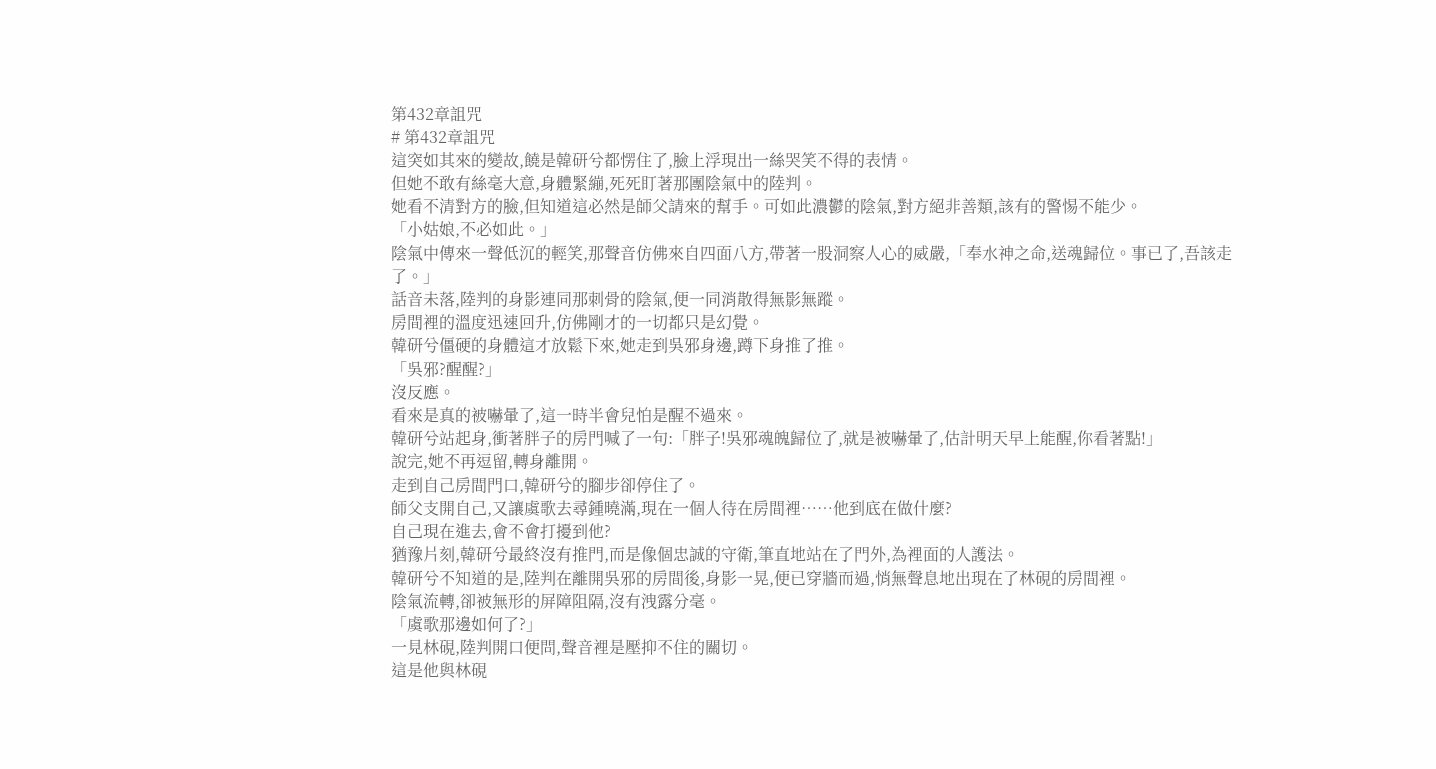第432章詛咒
# 第432章詛咒
這突如其來的變故,饒是韓研兮都愣住了,臉上浮現出一絲哭笑不得的表情。
但她不敢有絲毫大意,身體緊繃,死死盯著那團陰氣中的陸判。
她看不清對方的臉,但知道這必然是師父請來的幫手。可如此濃鬱的陰氣,對方絕非善類,該有的警惕不能少。
「小姑娘,不必如此。」
陰氣中傳來一聲低沉的輕笑,那聲音仿佛來自四面八方,帶著一股洞察人心的威嚴,「奉水神之命,送魂歸位。事已了,吾該走了。」
話音未落,陸判的身影連同那刺骨的陰氣,便一同消散得無影無蹤。
房間裡的溫度迅速回升,仿佛剛才的一切都只是幻覺。
韓研兮僵硬的身體這才放鬆下來,她走到吳邪身邊,蹲下身推了推。
「吳邪?醒醒?」
沒反應。
看來是真的被嚇暈了,這一時半會兒怕是醒不過來。
韓研兮站起身,衝著胖子的房門喊了一句:「胖子!吳邪魂魄歸位了,就是被嚇暈了,估計明天早上能醒,你看著點!」
說完,她不再逗留,轉身離開。
走到自己房間門口,韓研兮的腳步卻停住了。
師父支開自己,又讓虞歌去尋鍾曉滿,現在一個人待在房間裡……他到底在做什麼?
自己現在進去,會不會打擾到他?
猶豫片刻,韓研兮最終沒有推門,而是像個忠誠的守衛,筆直地站在了門外,為裡面的人護法。
韓研兮不知道的是,陸判在離開吳邪的房間後,身影一晃,便已穿牆而過,悄無聲息地出現在了林硯的房間裡。
陰氣流轉,卻被無形的屏障阻隔,沒有洩露分毫。
「虞歌那邊如何了?」
一見林硯,陸判開口便問,聲音裡是壓抑不住的關切。
這是他與林硯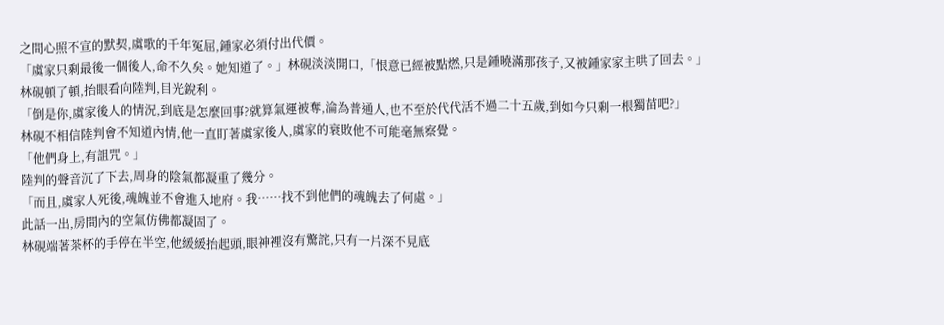之間心照不宣的默契,虞歌的千年冤屈,鍾家必須付出代價。
「虞家只剩最後一個後人,命不久矣。她知道了。」林硯淡淡開口,「恨意已經被點燃,只是鍾曉滿那孩子,又被鍾家家主哄了回去。」
林硯頓了頓,抬眼看向陸判,目光銳利。
「倒是你,虞家後人的情況,到底是怎麼回事?就算氣運被奪,淪為普通人,也不至於代代活不過二十五歲,到如今只剩一根獨苗吧?」
林硯不相信陸判會不知道內情,他一直盯著虞家後人,虞家的衰敗他不可能毫無察覺。
「他們身上,有詛咒。」
陸判的聲音沉了下去,周身的陰氣都凝重了幾分。
「而且,虞家人死後,魂魄並不會進入地府。我……找不到他們的魂魄去了何處。」
此話一出,房間內的空氣仿佛都凝固了。
林硯端著茶杯的手停在半空,他緩緩抬起頭,眼神裡沒有驚詫,只有一片深不見底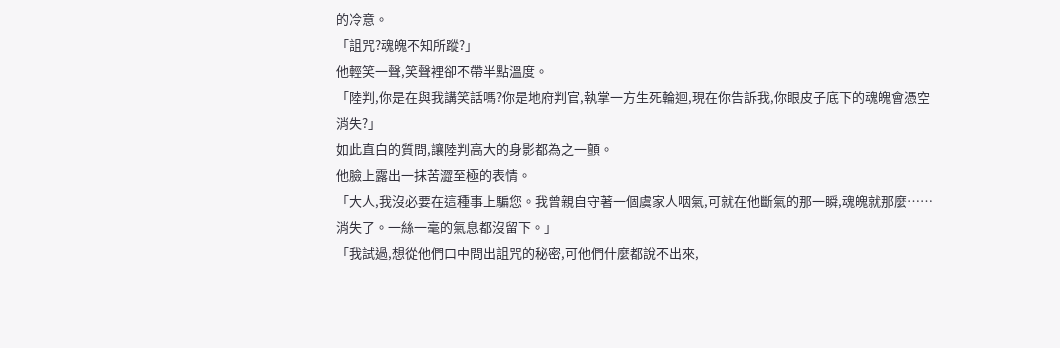的冷意。
「詛咒?魂魄不知所蹤?」
他輕笑一聲,笑聲裡卻不帶半點溫度。
「陸判,你是在與我講笑話嗎?你是地府判官,執掌一方生死輪迴,現在你告訴我,你眼皮子底下的魂魄會憑空消失?」
如此直白的質問,讓陸判高大的身影都為之一顫。
他臉上露出一抹苦澀至極的表情。
「大人,我沒必要在這種事上騙您。我曾親自守著一個虞家人咽氣,可就在他斷氣的那一瞬,魂魄就那麼……消失了。一絲一毫的氣息都沒留下。」
「我試過,想從他們口中問出詛咒的秘密,可他們什麼都說不出來,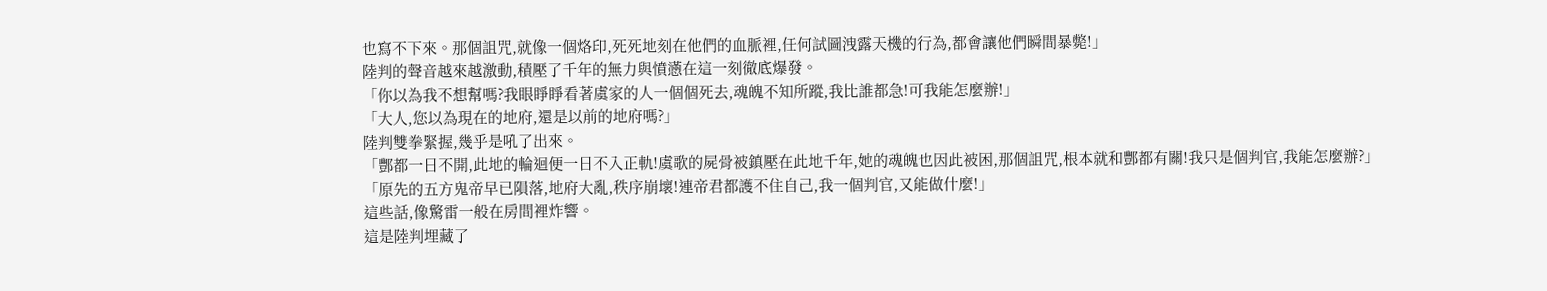也寫不下來。那個詛咒,就像一個烙印,死死地刻在他們的血脈裡,任何試圖洩露天機的行為,都會讓他們瞬間暴斃!」
陸判的聲音越來越激動,積壓了千年的無力與憤懣在這一刻徹底爆發。
「你以為我不想幫嗎?我眼睜睜看著虞家的人一個個死去,魂魄不知所蹤,我比誰都急!可我能怎麼辦!」
「大人,您以為現在的地府,還是以前的地府嗎?」
陸判雙拳緊握,幾乎是吼了出來。
「酆都一日不開,此地的輪迴便一日不入正軌!虞歌的屍骨被鎮壓在此地千年,她的魂魄也因此被困,那個詛咒,根本就和酆都有關!我只是個判官,我能怎麼辦?」
「原先的五方鬼帝早已隕落,地府大亂,秩序崩壞!連帝君都護不住自己,我一個判官,又能做什麼!」
這些話,像驚雷一般在房間裡炸響。
這是陸判埋藏了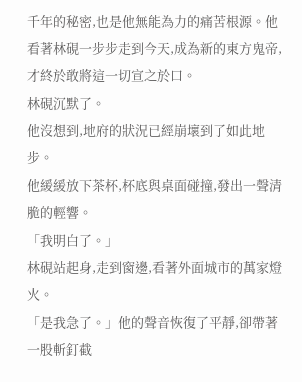千年的秘密,也是他無能為力的痛苦根源。他看著林硯一步步走到今天,成為新的東方鬼帝,才終於敢將這一切宣之於口。
林硯沉默了。
他沒想到,地府的狀況已經崩壞到了如此地步。
他緩緩放下茶杯,杯底與桌面碰撞,發出一聲清脆的輕響。
「我明白了。」
林硯站起身,走到窗邊,看著外面城市的萬家燈火。
「是我急了。」他的聲音恢復了平靜,卻帶著一股斬釘截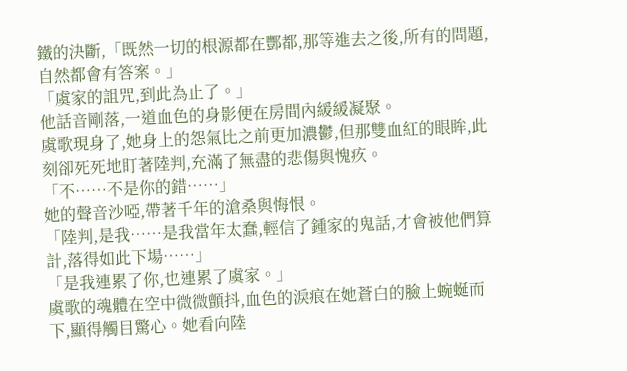鐵的決斷,「既然一切的根源都在酆都,那等進去之後,所有的問題,自然都會有答案。」
「虞家的詛咒,到此為止了。」
他話音剛落,一道血色的身影便在房間內緩緩凝聚。
虞歌現身了,她身上的怨氣比之前更加濃鬱,但那雙血紅的眼眸,此刻卻死死地盯著陸判,充滿了無盡的悲傷與愧疚。
「不……不是你的錯……」
她的聲音沙啞,帶著千年的滄桑與悔恨。
「陸判,是我……是我當年太蠢,輕信了鍾家的鬼話,才會被他們算計,落得如此下場……」
「是我連累了你,也連累了虞家。」
虞歌的魂體在空中微微顫抖,血色的淚痕在她蒼白的臉上蜿蜒而下,顯得觸目驚心。她看向陸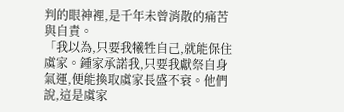判的眼神裡,是千年未曾消散的痛苦與自責。
「我以為,只要我犧牲自己,就能保住虞家。鍾家承諾我,只要我獻祭自身氣運,便能換取虞家長盛不衰。他們說,這是虞家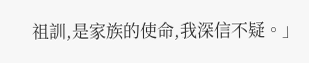祖訓,是家族的使命,我深信不疑。」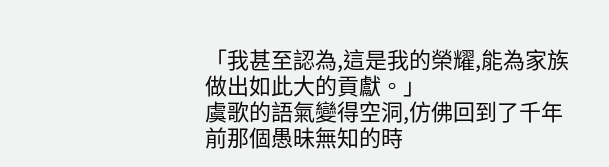「我甚至認為,這是我的榮耀,能為家族做出如此大的貢獻。」
虞歌的語氣變得空洞,仿佛回到了千年前那個愚昧無知的時